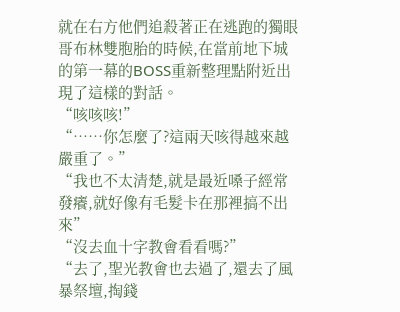就在右方他們追殺著正在逃跑的獨眼哥布林雙胞胎的時候,在當前地下城的第一幕的BOSS重新整理點附近出現了這樣的對話。
“咳咳咳!”
“……你怎麼了?這兩天咳得越來越嚴重了。”
“我也不太清楚,就是最近嗓子經常發癢,就好像有毛髮卡在那裡搞不出來”
“沒去血十字教會看看嗎?”
“去了,聖光教會也去過了,還去了風暴祭壇,掏錢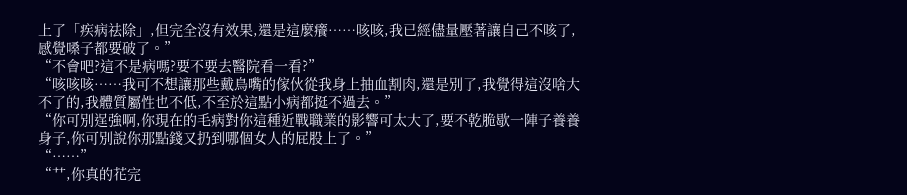上了「疾病祛除」,但完全沒有效果,還是這麼癢……咳咳,我已經儘量壓著讓自己不咳了,感覺嗓子都要破了。”
“不會吧?這不是病嗎?要不要去醫院看一看?”
“咳咳咳……我可不想讓那些戴鳥嘴的傢伙從我身上抽血割肉,還是別了,我覺得這沒啥大不了的,我體質屬性也不低,不至於這點小病都挺不過去。”
“你可別逞強啊,你現在的毛病對你這種近戰職業的影響可太大了,要不乾脆歇一陣子養養身子,你可別說你那點錢又扔到哪個女人的屁股上了。”
“……”
“艹,你真的花完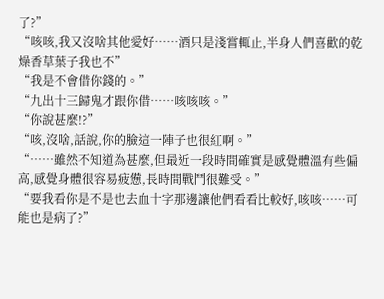了?”
“咳咳,我又沒啥其他愛好……酒只是淺嘗輒止,半身人們喜歡的乾燥香草葉子我也不”
“我是不會借你錢的。”
“九出十三歸鬼才跟你借……咳咳咳。”
“你說甚麼!?”
“咳,沒啥,話說,你的臉這一陣子也很紅啊。”
“……雖然不知道為甚麼,但最近一段時間確實是感覺體溫有些偏高,感覺身體很容易疲憊,長時間戰鬥很難受。”
“要我看你是不是也去血十字那邊讓他們看看比較好,咳咳……可能也是病了?”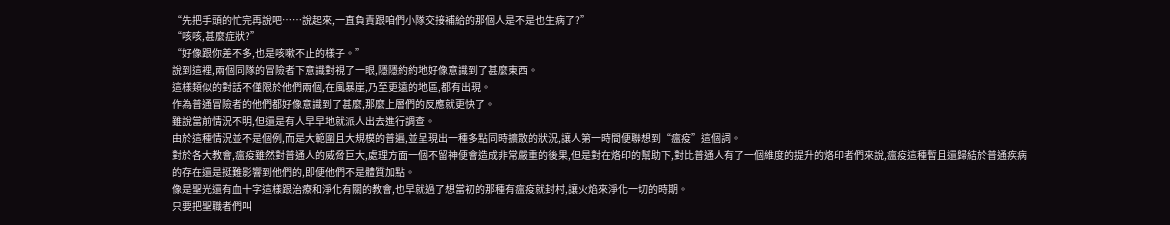“先把手頭的忙完再說吧……說起來,一直負責跟咱們小隊交接補給的那個人是不是也生病了?”
“咳咳,甚麼症狀?”
“好像跟你差不多,也是咳嗽不止的樣子。”
說到這裡,兩個同隊的冒險者下意識對視了一眼,隱隱約約地好像意識到了甚麼東西。
這樣類似的對話不僅限於他們兩個,在風暴崖,乃至更遠的地區,都有出現。
作為普通冒險者的他們都好像意識到了甚麼,那麼上層們的反應就更快了。
雖說當前情況不明,但還是有人早早地就派人出去進行調查。
由於這種情況並不是個例,而是大範圍且大規模的普遍,並呈現出一種多點同時擴散的狀況,讓人第一時間便聯想到“瘟疫”這個詞。
對於各大教會,瘟疫雖然對普通人的威脅巨大,處理方面一個不留神便會造成非常嚴重的後果,但是對在烙印的幫助下,對比普通人有了一個維度的提升的烙印者們來說,瘟疫這種暫且還歸結於普通疾病的存在還是挺難影響到他們的,即便他們不是體質加點。
像是聖光還有血十字這樣跟治療和淨化有關的教會,也早就過了想當初的那種有瘟疫就封村,讓火焰來淨化一切的時期。
只要把聖職者們叫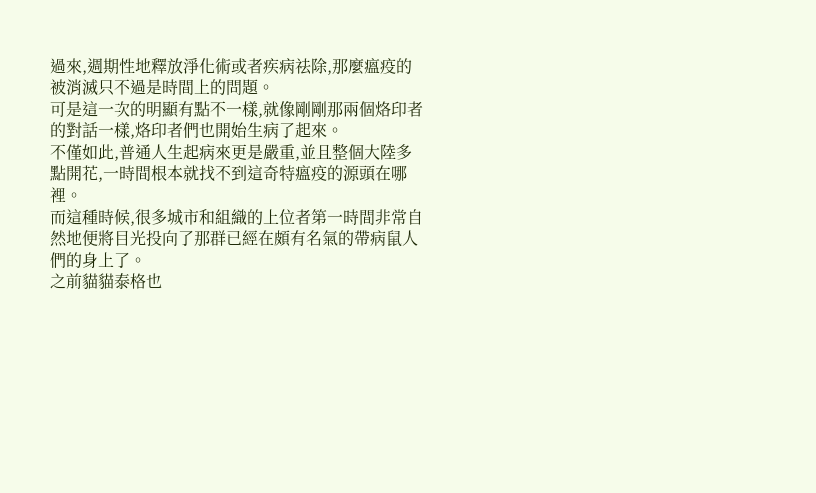過來,週期性地釋放淨化術或者疾病祛除,那麼瘟疫的被消滅只不過是時間上的問題。
可是這一次的明顯有點不一樣,就像剛剛那兩個烙印者的對話一樣,烙印者們也開始生病了起來。
不僅如此,普通人生起病來更是嚴重,並且整個大陸多點開花,一時間根本就找不到這奇特瘟疫的源頭在哪裡。
而這種時候,很多城市和組織的上位者第一時間非常自然地便將目光投向了那群已經在頗有名氣的帶病鼠人們的身上了。
之前貓貓泰格也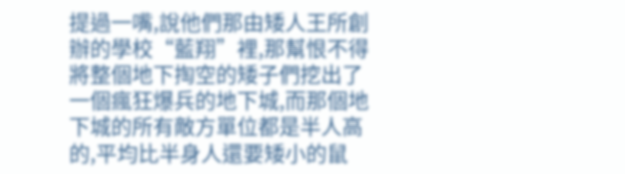提過一嘴,說他們那由矮人王所創辦的學校“藍翔”裡,那幫恨不得將整個地下掏空的矮子們挖出了一個瘋狂爆兵的地下城,而那個地下城的所有敵方單位都是半人高的,平均比半身人還要矮小的鼠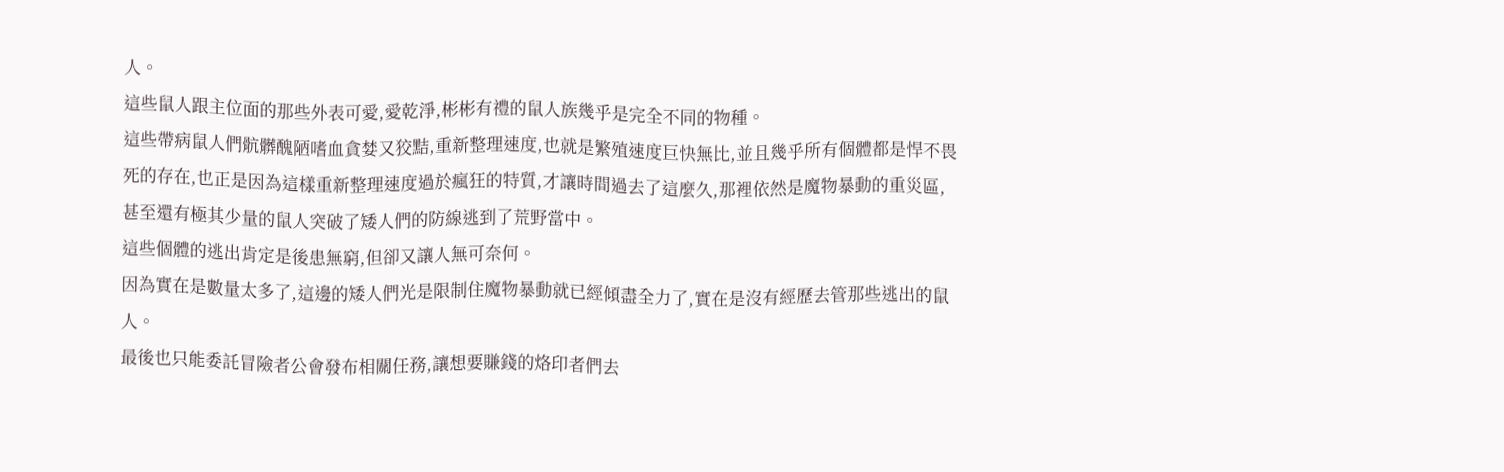人。
這些鼠人跟主位面的那些外表可愛,愛乾淨,彬彬有禮的鼠人族幾乎是完全不同的物種。
這些帶病鼠人們骯髒醜陋嗜血貪婪又狡黠,重新整理速度,也就是繁殖速度巨快無比,並且幾乎所有個體都是悍不畏死的存在,也正是因為這樣重新整理速度過於瘋狂的特質,才讓時間過去了這麼久,那裡依然是魔物暴動的重災區,甚至還有極其少量的鼠人突破了矮人們的防線逃到了荒野當中。
這些個體的逃出肯定是後患無窮,但卻又讓人無可奈何。
因為實在是數量太多了,這邊的矮人們光是限制住魔物暴動就已經傾盡全力了,實在是沒有經歷去管那些逃出的鼠人。
最後也只能委託冒險者公會發布相關任務,讓想要賺錢的烙印者們去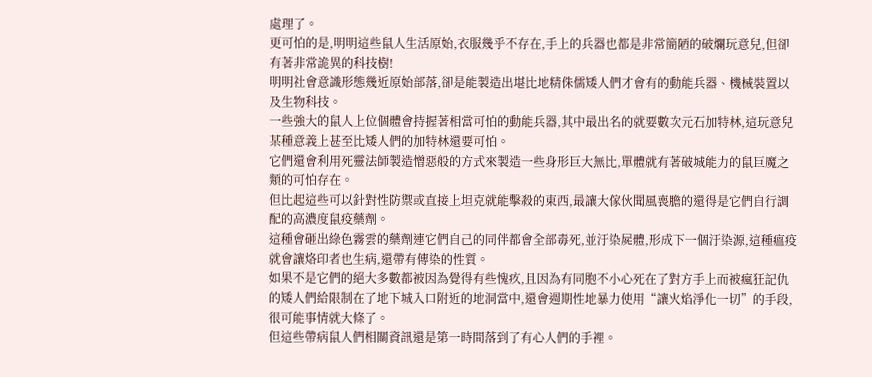處理了。
更可怕的是,明明這些鼠人生活原始,衣服幾乎不存在,手上的兵器也都是非常簡陋的破爛玩意兒,但卻有著非常詭異的科技樹!
明明社會意識形態幾近原始部落,卻是能製造出堪比地精侏儒矮人們才會有的動能兵器、機械裝置以及生物科技。
一些強大的鼠人上位個體會持握著相當可怕的動能兵器,其中最出名的就要數次元石加特林,這玩意兒某種意義上甚至比矮人們的加特林還要可怕。
它們還會利用死靈法師製造憎惡般的方式來製造一些身形巨大無比,單體就有著破城能力的鼠巨魔之類的可怕存在。
但比起這些可以針對性防禦或直接上坦克就能擊殺的東西,最讓大傢伙聞風喪膽的還得是它們自行調配的高濃度鼠疫藥劑。
這種會砸出綠色霧雲的藥劑連它們自己的同伴都會全部毒死,並汙染屍體,形成下一個汙染源,這種瘟疫就會讓烙印者也生病,還帶有傳染的性質。
如果不是它們的絕大多數都被因為覺得有些愧疚,且因為有同胞不小心死在了對方手上而被瘋狂記仇的矮人們給限制在了地下城入口附近的地洞當中,還會週期性地暴力使用“讓火焰淨化一切”的手段,很可能事情就大條了。
但這些帶病鼠人們相關資訊還是第一時間落到了有心人們的手裡。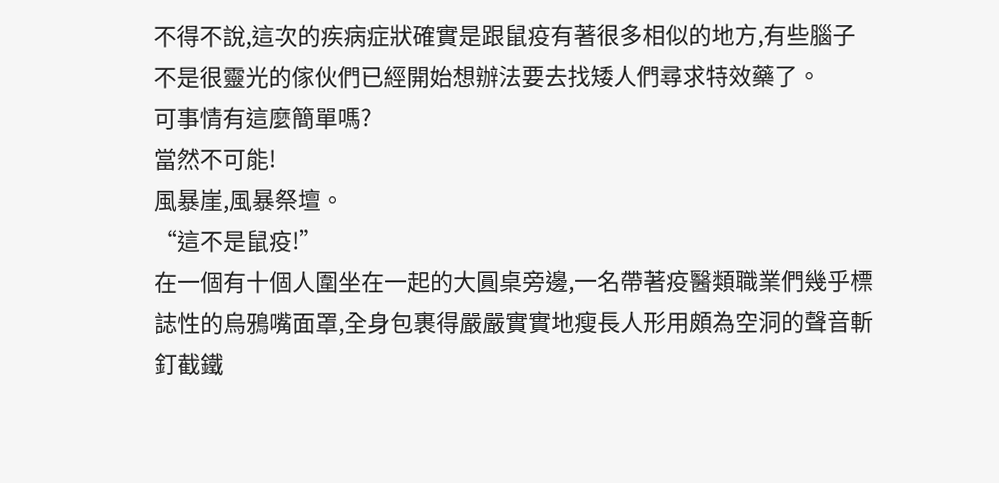不得不說,這次的疾病症狀確實是跟鼠疫有著很多相似的地方,有些腦子不是很靈光的傢伙們已經開始想辦法要去找矮人們尋求特效藥了。
可事情有這麼簡單嗎?
當然不可能!
風暴崖,風暴祭壇。
“這不是鼠疫!”
在一個有十個人圍坐在一起的大圓桌旁邊,一名帶著疫醫類職業們幾乎標誌性的烏鴉嘴面罩,全身包裹得嚴嚴實實地瘦長人形用頗為空洞的聲音斬釘截鐵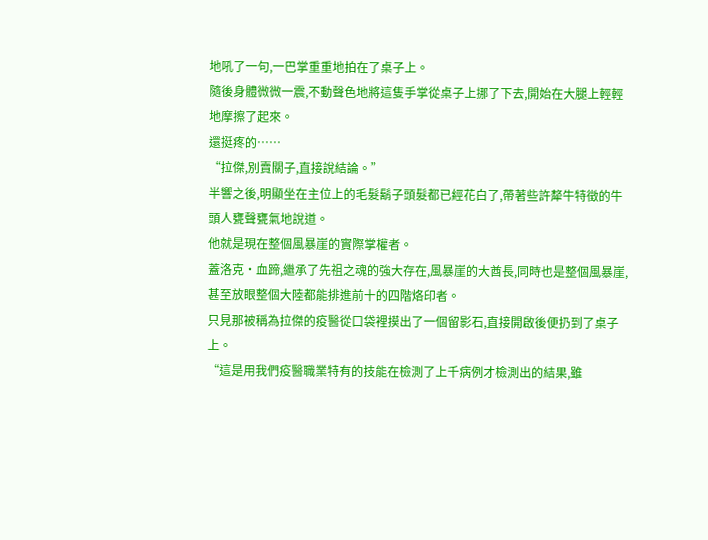地吼了一句,一巴掌重重地拍在了桌子上。
隨後身體微微一震,不動聲色地將這隻手掌從桌子上挪了下去,開始在大腿上輕輕地摩擦了起來。
還挺疼的……
“拉傑,別賣關子,直接說結論。”
半響之後,明顯坐在主位上的毛髮鬍子頭髮都已經花白了,帶著些許犛牛特徵的牛頭人甕聲甕氣地說道。
他就是現在整個風暴崖的實際掌權者。
蓋洛克·血蹄,繼承了先祖之魂的強大存在,風暴崖的大酋長,同時也是整個風暴崖,甚至放眼整個大陸都能排進前十的四階烙印者。
只見那被稱為拉傑的疫醫從口袋裡摸出了一個留影石,直接開啟後便扔到了桌子上。
“這是用我們疫醫職業特有的技能在檢測了上千病例才檢測出的結果,雖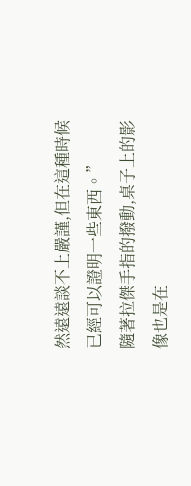然遠遠談不上嚴謹,但在這種時候已經可以證明一些東西。”
隨著拉傑手指的撥動,桌子上的影像也是在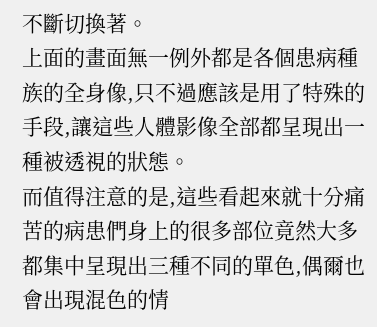不斷切換著。
上面的畫面無一例外都是各個患病種族的全身像,只不過應該是用了特殊的手段,讓這些人體影像全部都呈現出一種被透視的狀態。
而值得注意的是,這些看起來就十分痛苦的病患們身上的很多部位竟然大多都集中呈現出三種不同的單色,偶爾也會出現混色的情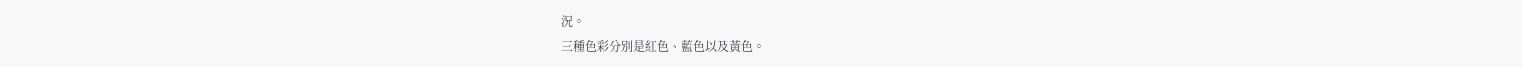況。
三種色彩分別是紅色、藍色以及黃色。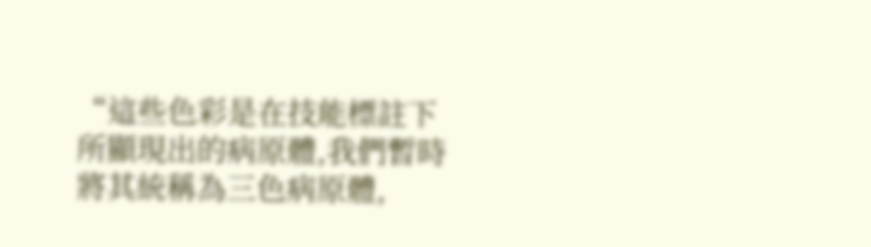“這些色彩是在技能標註下所顯現出的病原體,我們暫時將其統稱為三色病原體,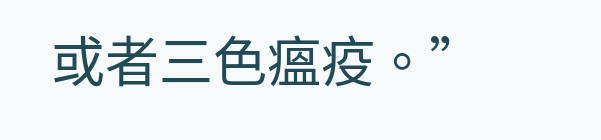或者三色瘟疫。”